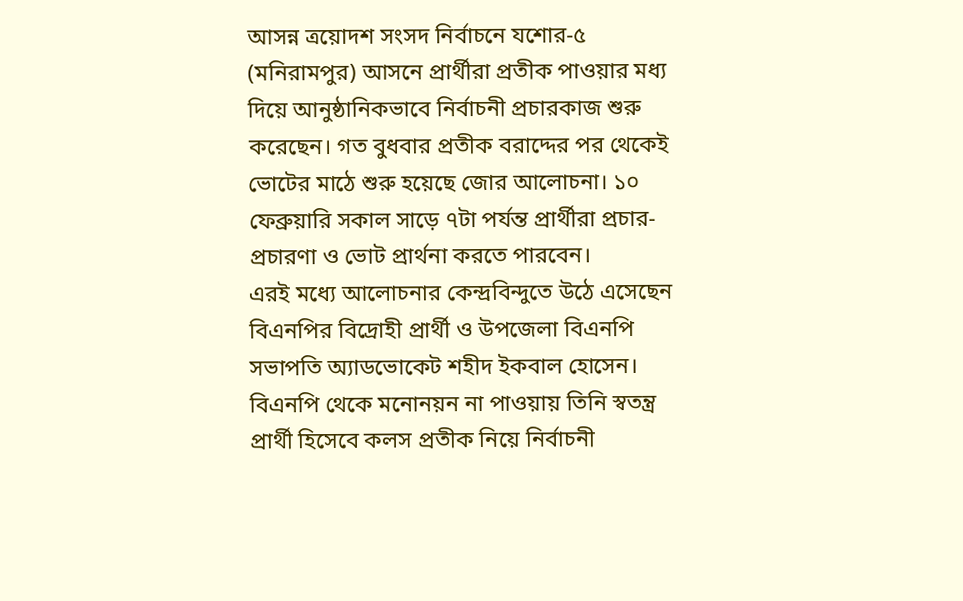আসন্ন ত্রয়োদশ সংসদ নির্বাচনে যশোর-৫ (মনিরামপুর) আসনে প্রার্থীরা প্রতীক পাওয়ার মধ্য দিয়ে আনুষ্ঠানিকভাবে নির্বাচনী প্রচারকাজ শুরু করেছেন। গত বুধবার প্রতীক বরাদ্দের পর থেকেই ভোটের মাঠে শুরু হয়েছে জোর আলোচনা। ১০ ফেব্রুয়ারি সকাল সাড়ে ৭টা পর্যন্ত প্রার্থীরা প্রচার-প্রচারণা ও ভোট প্রার্থনা করতে পারবেন।
এরই মধ্যে আলোচনার কেন্দ্রবিন্দুতে উঠে এসেছেন বিএনপির বিদ্রোহী প্রার্থী ও উপজেলা বিএনপি সভাপতি অ্যাডভোকেট শহীদ ইকবাল হোসেন। বিএনপি থেকে মনোনয়ন না পাওয়ায় তিনি স্বতন্ত্র প্রার্থী হিসেবে কলস প্রতীক নিয়ে নির্বাচনী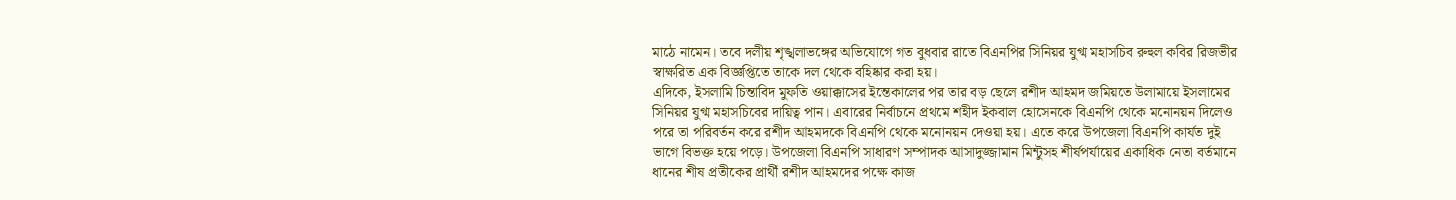মাঠে নামেন। তবে দলীয় শৃঙ্খলাভঙ্গের অভিযোগে গত বুধবার রাতে বিএনপির সিনিয়র যুগ্ম মহাসচিব রুহুল কবির রিজভীর স্বাক্ষরিত এক বিজ্ঞপ্তিতে তাকে দল থেকে বহিষ্কার করা হয়।
এদিকে, ইসলামি চিন্তাবিদ মুফতি ওয়াক্কাসের ইন্তেকালের পর তার বড় ছেলে রশীদ আহমদ জমিয়তে উলামায়ে ইসলামের সিনিয়র যুগ্ম মহাসচিবের দায়িত্ব পান। এবারের নির্বাচনে প্রথমে শহীদ ইকবাল হোসেনকে বিএনপি থেকে মনোনয়ন দিলেও পরে তা পরিবর্তন করে রশীদ আহমদকে বিএনপি থেকে মনোনয়ন দেওয়া হয়। এতে করে উপজেলা বিএনপি কার্যত দুই ভাগে বিভক্ত হয়ে পড়ে। উপজেলা বিএনপি সাধারণ সম্পাদক আসাদুজ্জামান মিন্টুসহ শীর্ষপর্যায়ের একাধিক নেতা বর্তমানে ধানের শীষ প্রতীকের প্রার্থী রশীদ আহমদের পক্ষে কাজ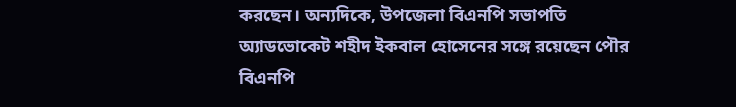করছেন। অন্যদিকে, উপজেলা বিএনপি সভাপতি অ্যাডভোকেট শহীদ ইকবাল হোসেনের সঙ্গে রয়েছেন পৌর বিএনপি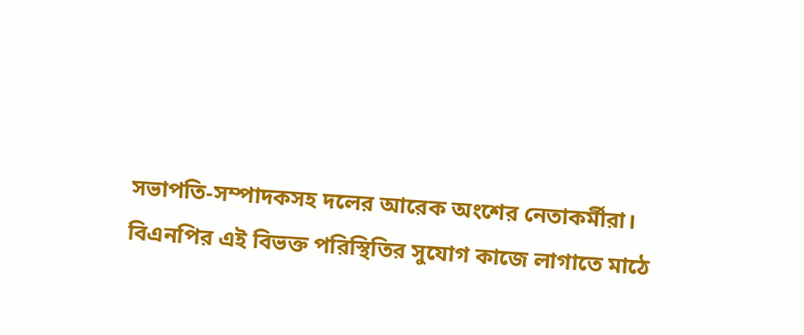সভাপতি-সম্পাদকসহ দলের আরেক অংশের নেতাকর্মীরা।
বিএনপির এই বিভক্ত পরিস্থিতির সুযোগ কাজে লাগাতে মাঠে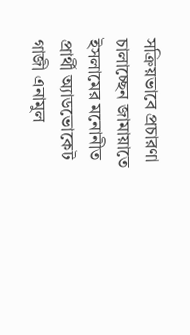সক্রিয়ভাবে প্রচারণা চালাচ্ছেন জামায়াতে ইসলামের মনোনীত প্রার্থী অ্যাডভোকেট গাজী এনামুল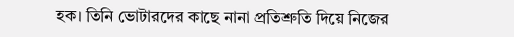হক। তিনি ভোটারদের কাছে নানা প্রতিশ্রুতি দিয়ে নিজের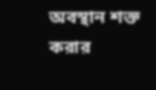অবস্থান শক্ত করার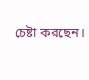চেষ্টা করছেন।